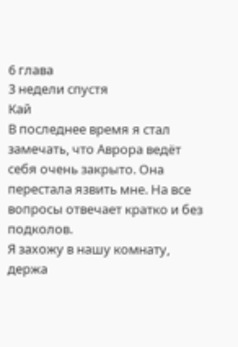6 глава
3 недели спустя
Кай
В последнее время я стал замечать, что Аврора ведёт себя очень закрыто. Она перестала язвить мне. На все вопросы отвечает кратко и без подколов.
Я захожу в нашу комнату, держа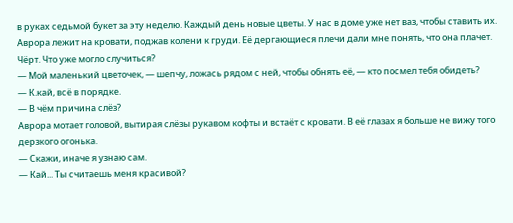в руках седьмой букет за эту неделю. Каждый день новые цветы. У нас в доме уже нет ваз, чтобы ставить их. Аврора лежит на кровати, поджав колени к груди. Её дергающиеся плечи дали мне понять, что она плачет. Чёрт. Что уже могло случиться?
— Мой маленький цветочек, — шепчу, ложась рядом с ней, чтобы обнять её, — кто посмел тебя обидеть?
— К.кай, всё в порядке.
— В чём причина слёз?
Аврора мотает головой, вытирая слёзы рукавом кофты и встаёт с кровати. В её глазах я больше не вижу того дерзкого огонька.
— Скажи, иначе я узнаю сам.
— Кай... Ты считаешь меня красивой?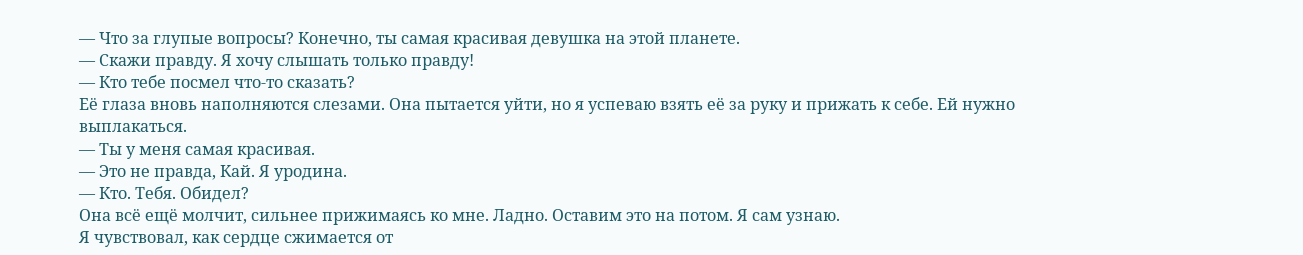— Что за глупые вопросы? Конечно, ты самая красивая девушка на этой планете.
— Скажи правду. Я хочу слышать только правду!
— Кто тебе посмел что-то сказать?
Её глаза вновь наполняются слезами. Она пытается уйти, но я успеваю взять её за руку и прижать к себе. Ей нужно выплакаться.
— Ты у меня самая красивая.
— Это не правда, Кай. Я уродина.
— Кто. Тебя. Обидел?
Она всё ещё молчит, сильнее прижимаясь ко мне. Ладно. Оставим это на потом. Я сам узнаю.
Я чувствовал, как сердце сжимается от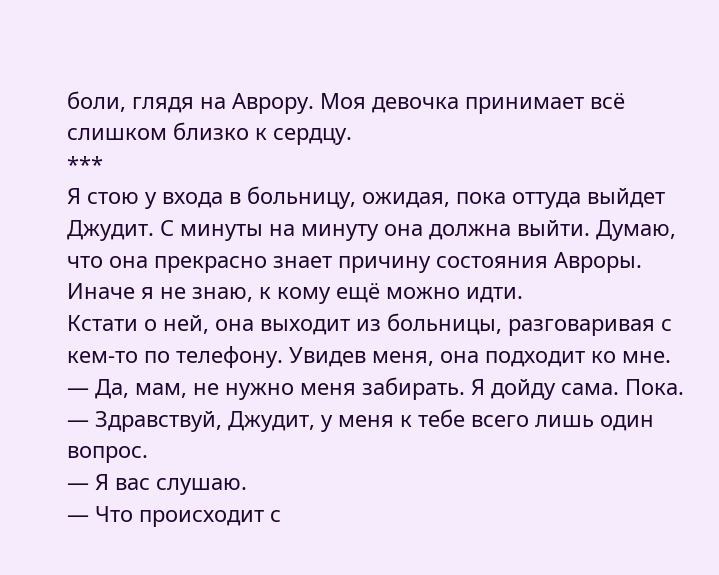боли, глядя на Аврору. Моя девочка принимает всё слишком близко к сердцу.
***
Я стою у входа в больницу, ожидая, пока оттуда выйдет Джудит. С минуты на минуту она должна выйти. Думаю, что она прекрасно знает причину состояния Авроры. Иначе я не знаю, к кому ещё можно идти.
Кстати о ней, она выходит из больницы, разговаривая с кем-то по телефону. Увидев меня, она подходит ко мне.
— Да, мам, не нужно меня забирать. Я дойду сама. Пока.
— Здравствуй, Джудит, у меня к тебе всего лишь один вопрос.
— Я вас слушаю.
— Что происходит с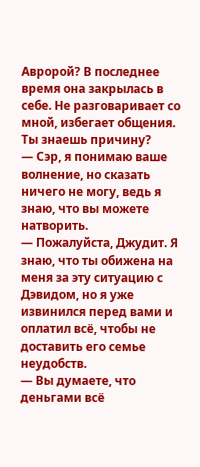Авророй? В последнее время она закрылась в себе. Не разговаривает со мной, избегает общения. Ты знаешь причину?
— Сэр, я понимаю ваше волнение, но сказать ничего не могу, ведь я знаю, что вы можете натворить.
— Пожалуйста, Джудит. Я знаю, что ты обижена на меня за эту ситуацию с Дэвидом, но я уже извинился перед вами и оплатил всё, чтобы не доставить его семье неудобств.
— Вы думаете, что деньгами всё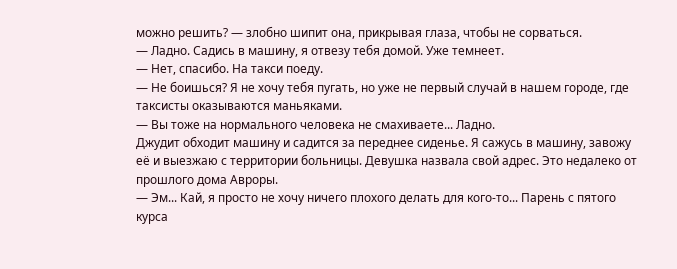можно решить? — злобно шипит она, прикрывая глаза, чтобы не сорваться.
— Ладно. Садись в машину, я отвезу тебя домой. Уже темнеет.
— Нет, спасибо. На такси поеду.
— Не боишься? Я не хочу тебя пугать, но уже не первый случай в нашем городе, где таксисты оказываются маньяками.
— Вы тоже на нормального человека не смахиваете... Ладно.
Джудит обходит машину и садится за переднее сиденье. Я сажусь в машину, завожу её и выезжаю с территории больницы. Девушка назвала свой адрес. Это недалеко от прошлого дома Авроры.
— Эм... Кай, я просто не хочу ничего плохого делать для кого-то... Парень с пятого курса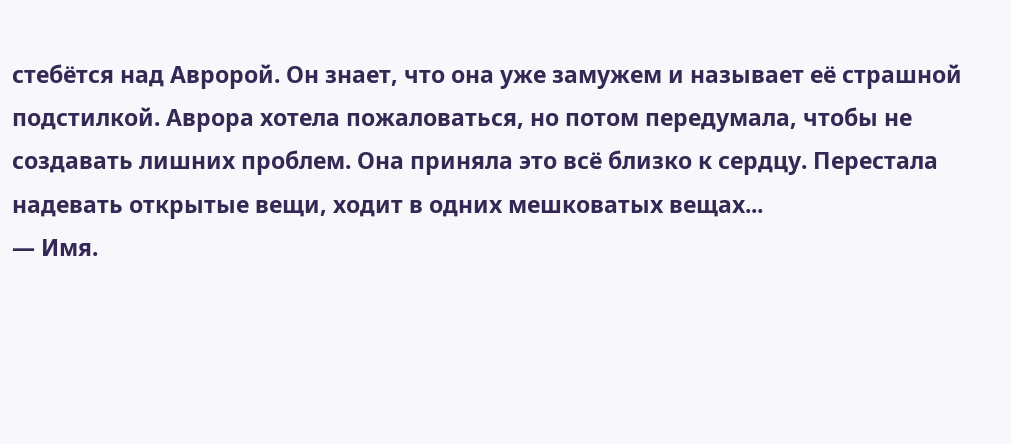стебётся над Авророй. Он знает, что она уже замужем и называет её страшной подстилкой. Аврора хотела пожаловаться, но потом передумала, чтобы не создавать лишних проблем. Она приняла это всё близко к сердцу. Перестала надевать открытые вещи, ходит в одних мешковатых вещах...
— Имя.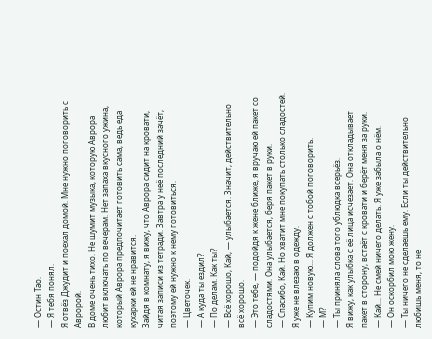— Остин Тао.
— Я тебя понял.
Я отвёз Джудит и поехал домой. Мне нужно поговорить с Авророй.
В доме очень тихо. Не шумит музыка, которую Аврора любит включать по вечерам. Нет запаха вкусного ужина, который Аврора предпочитает готовить сама, ведь еда кухарки ей не нравится.
Зайдя в комнату, я вижу, что Аврора сидит на кровати, читая записи из тетради. Завтра у неё последний зачёт, поэтому ей нужно к нему готовиться.
— Цветочек.
— А куда ты ездил?
— По делам. Как ты?
— Всё хорошо, Кай, — улыбается. Значит, действительно всё хорошо.
— Это тебе, — подойдя к жене ближе, я вручаю ей пакет со сладостями. Она улыбается, беря пакет в руки.
— Спасибо, Кай. Но хватит мне покупать столько сладостей. Я уже не влезаю в одежду.
— Купим новую... Я должен с тобой поговорить.
— М?
— Ты приняла слова того ублюдка всерьёз.
Я вижу, как улыбка с её лица исчезает. Она откладывает пакет в сторону, встаёт с кровати и берёт меня за руки.
— Кай... Не смей ничего делать. Я уже забыла о нём.
— Он оскорбил мою жену.
— Ты ничего не сделаешь ему. Если ты действительно любишь меня, то не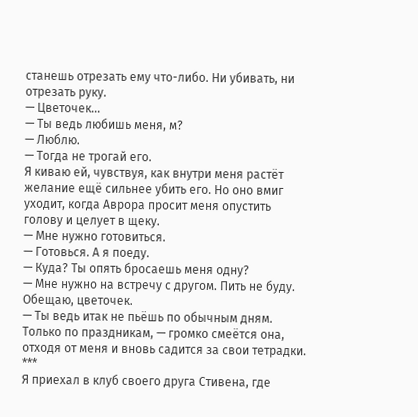станешь отрезать ему что-либо. Ни убивать, ни отрезать руку.
— Цветочек...
— Ты ведь любишь меня, м?
— Люблю.
— Тогда не трогай его.
Я киваю ей, чувствуя, как внутри меня растёт желание ещё сильнее убить его. Но оно вмиг уходит, когда Аврора просит меня опустить голову и целует в щеку.
— Мне нужно готовиться.
— Готовься. А я поеду.
— Куда? Ты опять бросаешь меня одну?
— Мне нужно на встречу с другом. Пить не буду. Обещаю, цветочек.
— Ты ведь итак не пьёшь по обычным дням. Только по праздникам, — громко смеётся она, отходя от меня и вновь садится за свои тетрадки.
***
Я приехал в клуб своего друга Стивена, где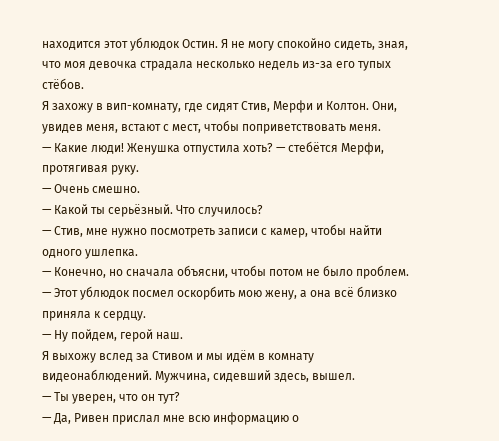находится этот ублюдок Остин. Я не могу спокойно сидеть, зная, что моя девочка страдала несколько недель из-за его тупых стёбов.
Я захожу в вип-комнату, где сидят Стив, Мерфи и Колтон. Они, увидев меня, встают с мест, чтобы поприветствовать меня.
— Какие люди! Женушка отпустила хоть? — стебётся Мерфи, протягивая руку.
— Очень смешно.
— Какой ты серьёзный. Что случилось?
— Стив, мне нужно посмотреть записи с камер, чтобы найти одного ушлепка.
— Конечно, но сначала объясни, чтобы потом не было проблем.
— Этот ублюдок посмел оскорбить мою жену, а она всё близко приняла к сердцу.
— Ну пойдем, герой наш.
Я выхожу вслед за Стивом и мы идём в комнату видеонаблюдений. Мужчина, сидевший здесь, вышел.
— Ты уверен, что он тут?
— Да, Ривен прислал мне всю информацию о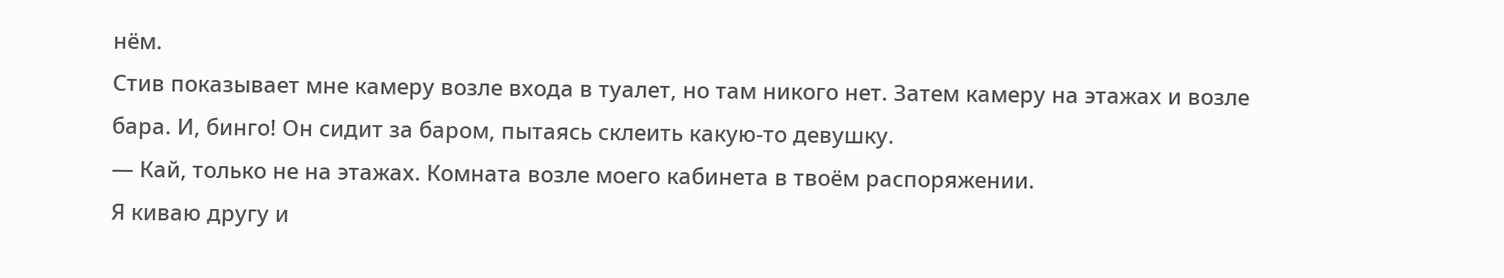нём.
Стив показывает мне камеру возле входа в туалет, но там никого нет. Затем камеру на этажах и возле бара. И, бинго! Он сидит за баром, пытаясь склеить какую-то девушку.
— Кай, только не на этажах. Комната возле моего кабинета в твоём распоряжении.
Я киваю другу и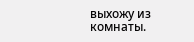выхожу из комнаты.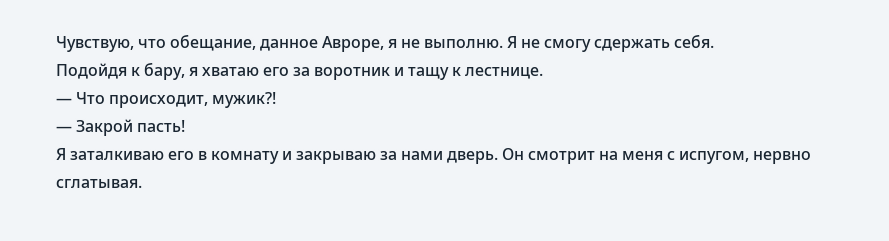Чувствую, что обещание, данное Авроре, я не выполню. Я не смогу сдержать себя.
Подойдя к бару, я хватаю его за воротник и тащу к лестнице.
— Что происходит, мужик?!
— Закрой пасть!
Я заталкиваю его в комнату и закрываю за нами дверь. Он смотрит на меня с испугом, нервно сглатывая.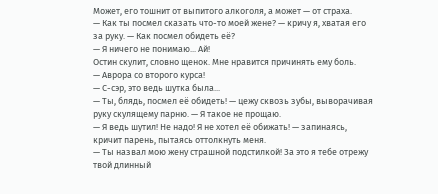Может, его тошнит от выпитого алкоголя, а может — от страха.
— Как ты посмел сказать что-то моей жене? — кричу я, хватая его за руку. — Как посмел обидеть её?
— Я ничего не понимаю... Ай!
Остин скулит, словно щенок. Мне нравится причинять ему боль.
— Аврора со второго курса!
— С-сэр, это ведь шутка была...
— Ты, блядь, посмел её обидеть! — цежу сквозь зубы, выворачивая руку скулящему парню. — Я такое не прощаю.
— Я ведь шутил! Не надо! Я не хотел её обижать! — запинаясь, кричит парень, пытаясь оттолкнуть меня.
— Ты назвал мою жену страшной подстилкой! За это я тебе отрежу твой длинный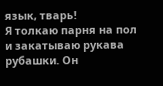язык, тварь!
Я толкаю парня на пол и закатываю рукава рубашки. Он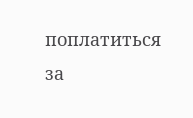поплатиться за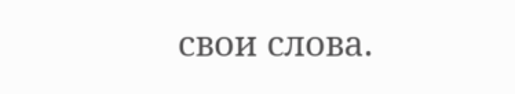свои слова.